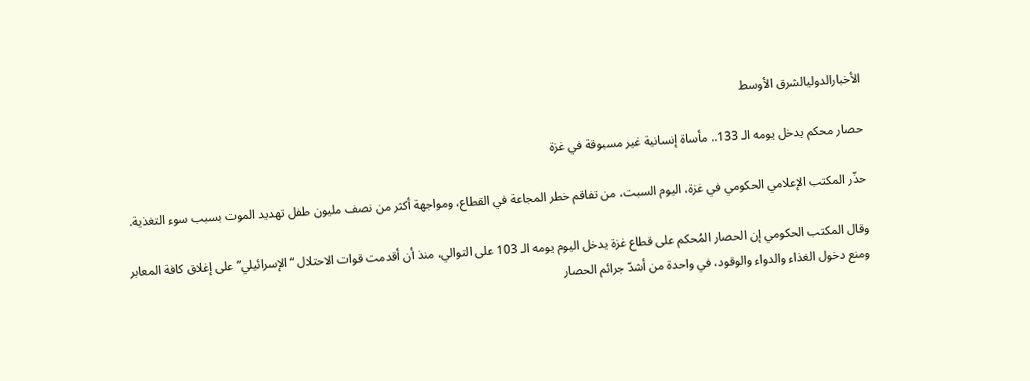الأخبارالدوليالشرق الأوسط

حصار محكم يدخل يومه الـ 133.. مأساة إنسانية غير مسبوقة في غزة

حذّر المكتب الإعلامي الحكومي في غزة، اليوم السبت، من تفاقم خطر المجاعة في القطاع، ومواجهة أكثر من نصف مليون طفل تهديد الموت بسبب سوء التغذية.

وقال المكتب الحكومي إن الحصار المُحكم على قطاع غزة يدخل اليوم يومه الـ 103 على التوالي، منذ أن أقدمت قوات الاحتلال “الإسرائيلي” على إغلاق كافة المعابر ومنع دخول الغذاء والدواء والوقود، في واحدة من أشدّ جرائم الحصار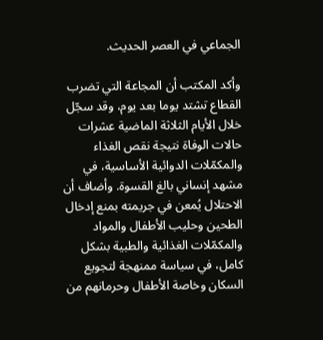الجماعي في العصر الحديث.

وأكد المكتب أن المجاعة التي تضرب القطاع تشتد يوما بعد يوم، وقد سجّل خلال الأيام الثلاثة الماضية عشرات حالات الوفاة نتيجة نقص الغذاء والمكمّلات الدوائية الأساسية، في مشهد إنساني بالغ القسوة. وأضاف أن الاحتلال يُمعن في جريمته بمنع إدخال الطحين وحليب الأطفال والمواد والمكمّلات الغذائية والطبية بشكل كامل، في سياسة ممنهجة لتجويع السكان وخاصة الأطفال وحرمانهم من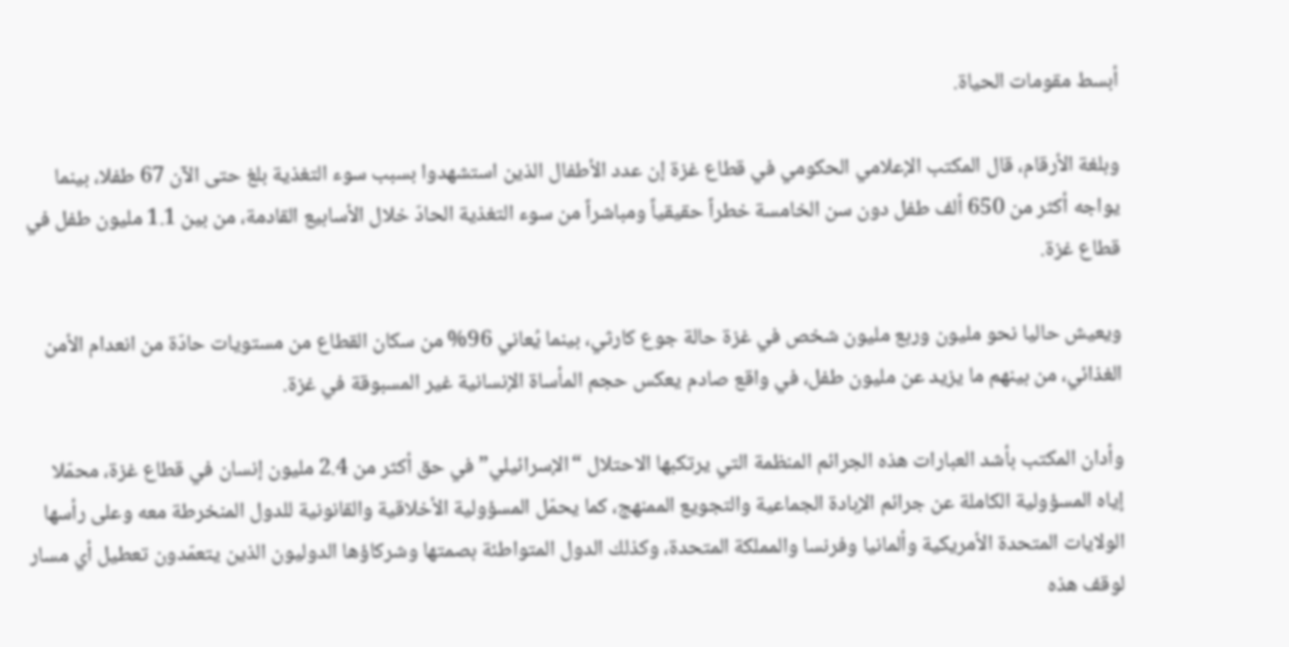أبسط مقومات الحياة.

وبلغة الأرقام، قال المكتب الإعلامي الحكومي في قطاع غزة إن عدد الأطفال الذين استشهدوا بسبب سوء التغذية بلغ حتى الآن 67 طفلا، بينما يواجه أكثر من 650 ألف طفل دون سن الخامسة خطراً حقيقياً ومباشراً من سوء التغذية الحادّ خلال الأسابيع القادمة، من بين 1.1 مليون طفل في قطاع غزة.

ويعيش حاليا نحو مليون وربع مليون شخص في غزة حالة جوع كارثي، بينما يُعاني 96% من سكان القطاع من مستويات حادّة من انعدام الأمن الغذائي، من بينهم ما يزيد عن مليون طفل، في واقع صادم يعكس حجم المأساة الإنسانية غير المسبوقة في غزة.

وأدان المكتب بأشد العبارات هذه الجرائم المنظمة التي يرتكبها الاحتلال “الإسرائيلي” في حق أكثر من 2.4 مليون إنسان في قطاع غزة، محمّلا إياه المسؤولية الكاملة عن جرائم الإبادة الجماعية والتجويع الممنهج، كما يحمّل المسؤولية الأخلاقية والقانونية للدول المنخرطة معه وعلى رأسها الولايات المتحدة الأمريكية وألمانيا وفرنسا والمملكة المتحدة، وكذلك الدول المتواطئة بصمتها وشركاؤها الدوليون الذين يتعمّدون تعطيل أي مسار لوقف هذه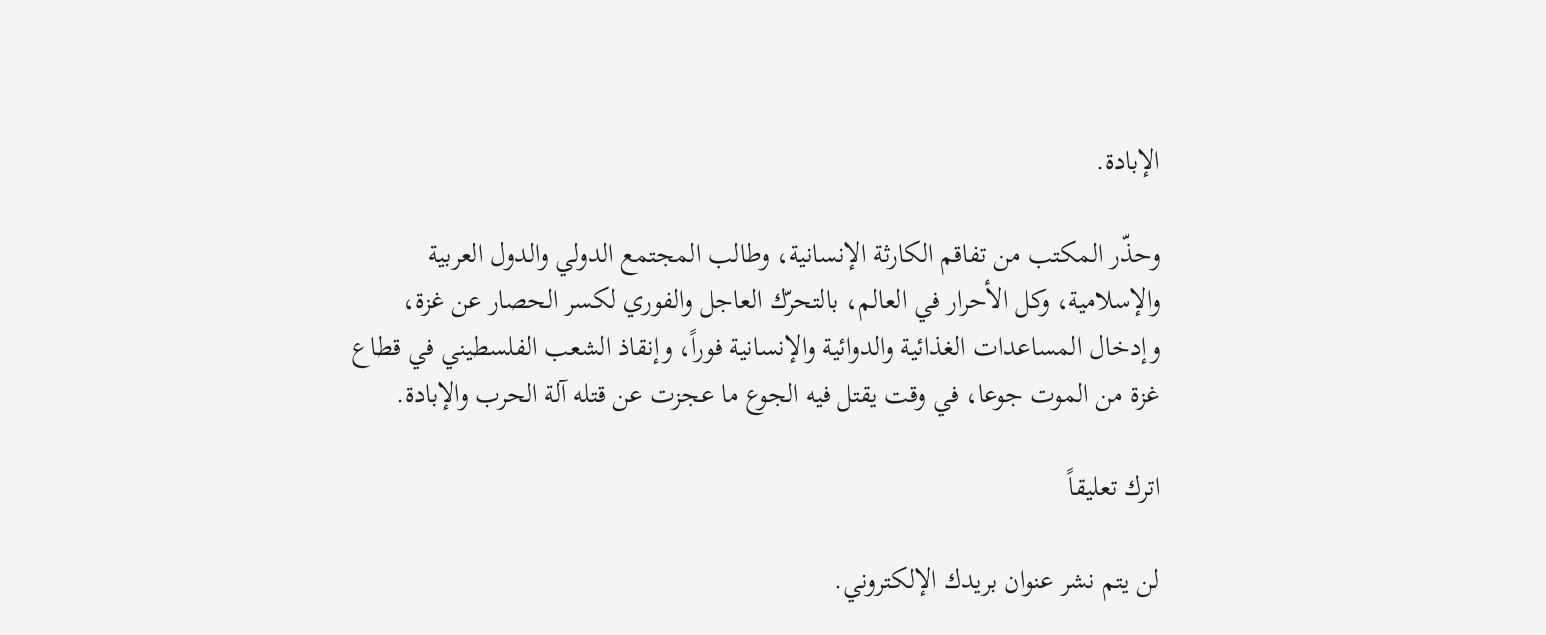الإبادة.

وحذّر المكتب من تفاقم الكارثة الإنسانية، وطالب المجتمع الدولي والدول العربية والإسلامية، وكل الأحرار في العالم، بالتحرّك العاجل والفوري لكسر الحصار عن غزة، وإدخال المساعدات الغذائية والدوائية والإنسانية فوراً، وإنقاذ الشعب الفلسطيني في قطاع غزة من الموت جوعا، في وقت يقتل فيه الجوع ما عجزت عن قتله آلة الحرب والإبادة.

اترك تعليقاً

لن يتم نشر عنوان بريدك الإلكتروني.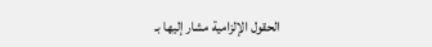الحقول الإلزامية مشار إليها بـ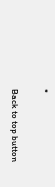*

Back to top button